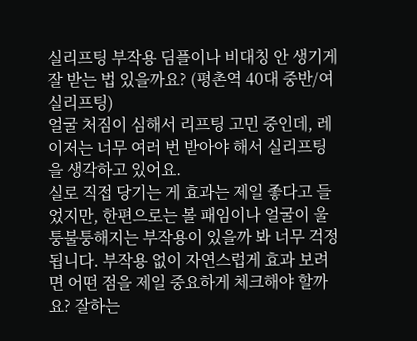실리프팅 부작용 딤플이나 비대칭 안 생기게 잘 받는 법 있을까요? (평촌역 40대 중반/여 실리프팅)
얼굴 처짐이 심해서 리프팅 고민 중인데, 레이저는 너무 여러 번 받아야 해서 실리프팅을 생각하고 있어요.
실로 직접 당기는 게 효과는 제일 좋다고 들었지만, 한편으로는 볼 패임이나 얼굴이 울퉁불퉁해지는 부작용이 있을까 봐 너무 걱정됩니다. 부작용 없이 자연스럽게 효과 보려면 어떤 점을 제일 중요하게 체크해야 할까요? 잘하는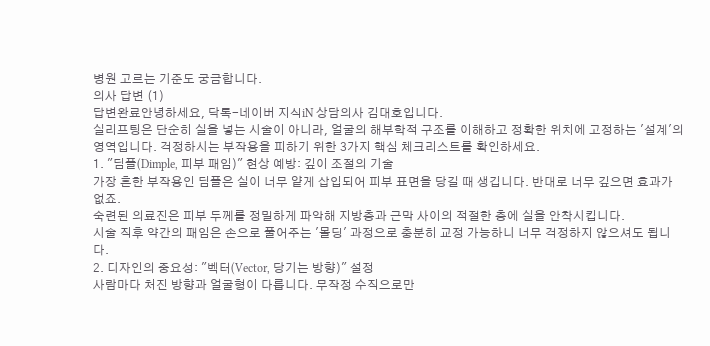병원 고르는 기준도 궁금합니다.
의사 답변 (1)
답변완료안녕하세요, 닥톡-네이버 지식iN 상담의사 김대호입니다.
실리프팅은 단순히 실을 넣는 시술이 아니라, 얼굴의 해부학적 구조를 이해하고 정확한 위치에 고정하는 '설계'의 영역입니다. 걱정하시는 부작용을 피하기 위한 3가지 핵심 체크리스트를 확인하세요.
1. "딤플(Dimple, 피부 패임)" 현상 예방: 깊이 조절의 기술
가장 흔한 부작용인 딤플은 실이 너무 얕게 삽입되어 피부 표면을 당길 때 생깁니다. 반대로 너무 깊으면 효과가 없죠.
숙련된 의료진은 피부 두께를 정밀하게 파악해 지방층과 근막 사이의 적절한 층에 실을 안착시킵니다.
시술 직후 약간의 패임은 손으로 풀어주는 '몰딩' 과정으로 충분히 교정 가능하니 너무 걱정하지 않으셔도 됩니다.
2. 디자인의 중요성: "벡터(Vector, 당기는 방향)" 설정
사람마다 처진 방향과 얼굴형이 다릅니다. 무작정 수직으로만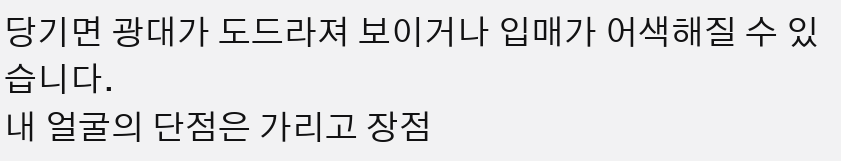당기면 광대가 도드라져 보이거나 입매가 어색해질 수 있습니다.
내 얼굴의 단점은 가리고 장점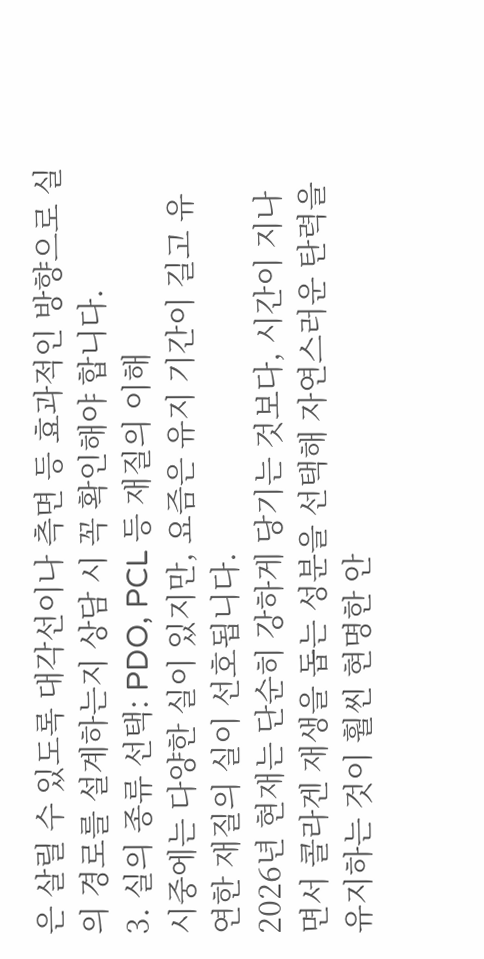은 살릴 수 있도록 대각선이나 측면 등 효과적인 방향으로 실의 경로를 설계하는지 상담 시 꼭 확인해야 합니다.
3. 실의 종류 선택: PDO, PCL 등 재질의 이해
시중에는 다양한 실이 있지만, 요즘은 유지 기간이 길고 유연한 재질의 실이 선호됩니다.
2026년 현재는 단순히 강하게 당기는 것보다, 시간이 지나면서 콜라겐 재생을 돕는 성분을 선택해 자연스러운 탄력을 유지하는 것이 훨씬 현명한 안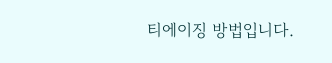티에이징 방법입니다.